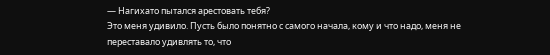— Нагихато пытался арестовать тебя?
Это меня удивило. Пусть было понятно с самого начала, кому и что надо, меня не переставало удивлять то, что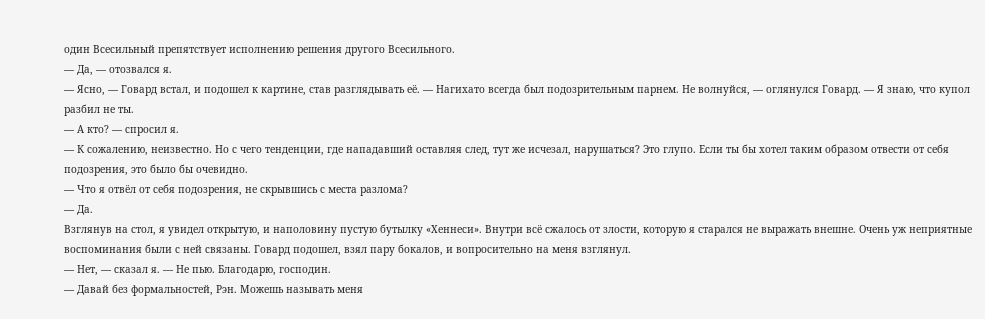один Всесильный препятствует исполнению решения другого Всесильного.
— Да, — отозвался я.
— Ясно, — Говард встал, и подошел к картине, став разглядывать её. — Нагихато всегда был подозрительным парнем. Не волнуйся, — оглянулся Говард. — Я знаю, что купол разбил не ты.
— А кто? — спросил я.
— К сожалению, неизвестно. Но с чего тенденции, где нападавший оставляя след, тут же исчезал, нарушаться? Это глупо. Если ты бы хотел таким образом отвести от себя подозрения, это было бы очевидно.
— Что я отвёл от себя подозрения, не скрывшись с места разлома?
— Да.
Взглянув на стол, я увидел открытую, и наполовину пустую бутылку «Хеннеси». Внутри всё сжалось от злости, которую я старался не выражать внешне. Очень уж неприятные воспоминания были с ней связаны. Говард подошел, взял пару бокалов, и вопросительно на меня взглянул.
— Нет, — сказал я. — Не пью. Благодарю, господин.
— Давай без формальностей, Рэн. Можешь называть меня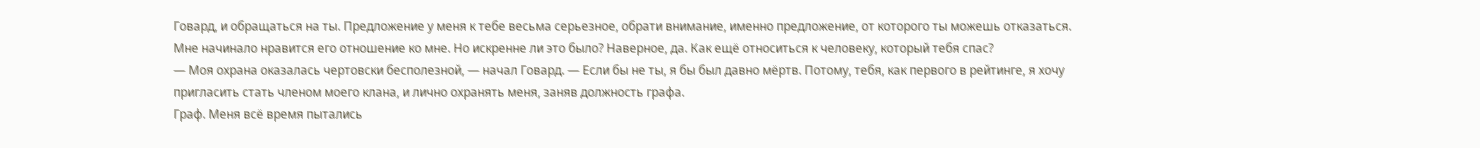Говард, и обращаться на ты. Предложение у меня к тебе весьма серьезное, обрати внимание, именно предложение, от которого ты можешь отказаться.
Мне начинало нравится его отношение ко мне. Но искренне ли это было? Наверное, да. Как ещё относиться к человеку, который тебя спас?
— Моя охрана оказалась чертовски бесполезной, — начал Говард. — Если бы не ты, я бы был давно мёртв. Потому, тебя, как первого в рейтинге, я хочу пригласить стать членом моего клана, и лично охранять меня, заняв должность графа.
Граф. Меня всё время пытались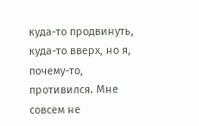куда-то продвинуть, куда-то вверх, но я, почему-то, противился. Мне совсем не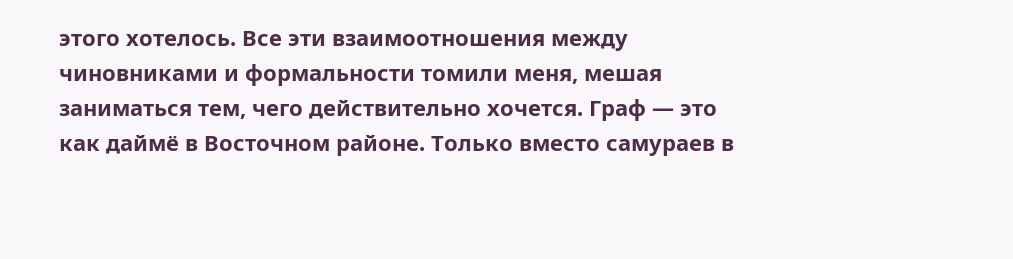этого хотелось. Все эти взаимоотношения между чиновниками и формальности томили меня, мешая заниматься тем, чего действительно хочется. Граф — это как даймё в Восточном районе. Только вместо самураев в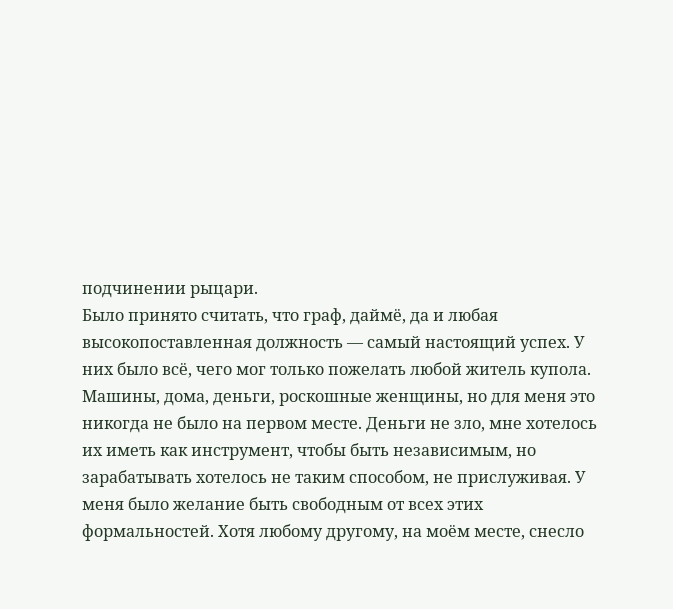подчинении рыцари.
Было принято считать, что граф, даймё, да и любая высокопоставленная должность — самый настоящий успех. У них было всё, чего мог только пожелать любой житель купола. Машины, дома, деньги, роскошные женщины, но для меня это никогда не было на первом месте. Деньги не зло, мне хотелось их иметь как инструмент, чтобы быть независимым, но зарабатывать хотелось не таким способом, не прислуживая. У меня было желание быть свободным от всех этих формальностей. Хотя любому другому, на моём месте, снесло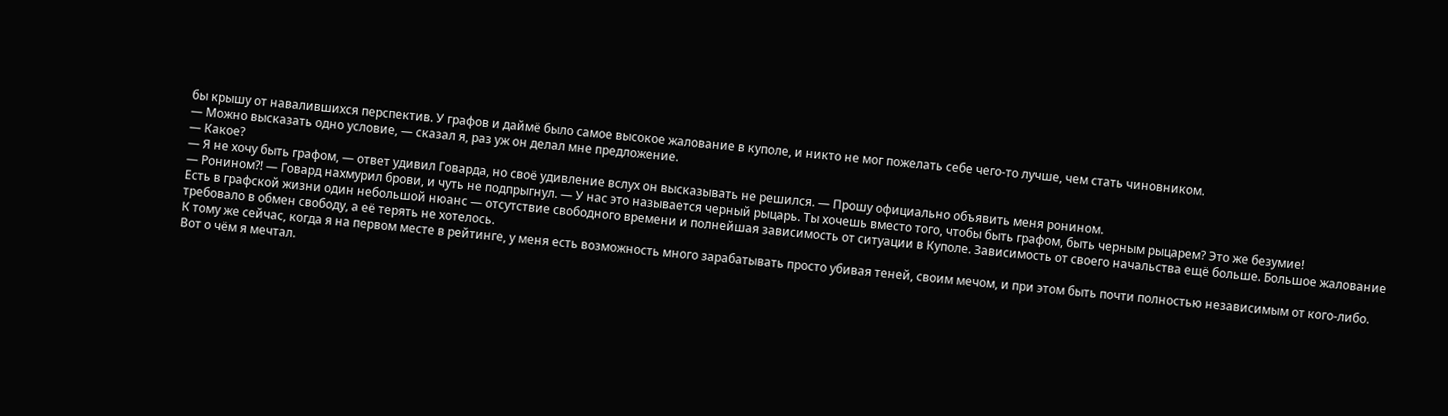бы крышу от навалившихся перспектив. У графов и даймё было самое высокое жалование в куполе, и никто не мог пожелать себе чего-то лучше, чем стать чиновником.
— Можно высказать одно условие, — сказал я, раз уж он делал мне предложение.
— Какое?
— Я не хочу быть графом, — ответ удивил Говарда, но своё удивление вслух он высказывать не решился. — Прошу официально объявить меня ронином.
— Ронином?! — Говард нахмурил брови, и чуть не подпрыгнул. — У нас это называется черный рыцарь. Ты хочешь вместо того, чтобы быть графом, быть черным рыцарем? Это же безумие!
Есть в графской жизни один небольшой нюанс — отсутствие свободного времени и полнейшая зависимость от ситуации в Куполе. Зависимость от своего начальства ещё больше. Большое жалование требовало в обмен свободу, а её терять не хотелось.
К тому же сейчас, когда я на первом месте в рейтинге, у меня есть возможность много зарабатывать просто убивая теней, своим мечом, и при этом быть почти полностью независимым от кого-либо. Вот о чём я мечтал.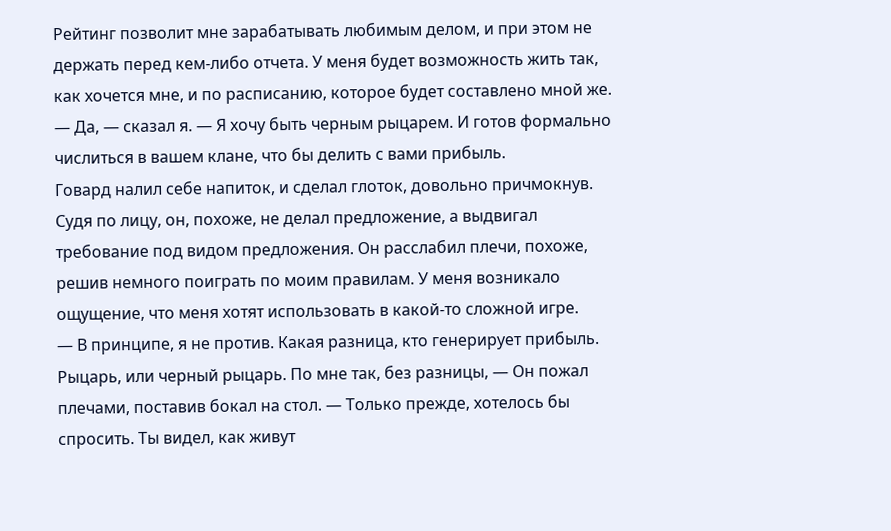Рейтинг позволит мне зарабатывать любимым делом, и при этом не держать перед кем-либо отчета. У меня будет возможность жить так, как хочется мне, и по расписанию, которое будет составлено мной же.
— Да, — сказал я. — Я хочу быть черным рыцарем. И готов формально числиться в вашем клане, что бы делить с вами прибыль.
Говард налил себе напиток, и сделал глоток, довольно причмокнув. Судя по лицу, он, похоже, не делал предложение, а выдвигал требование под видом предложения. Он расслабил плечи, похоже, решив немного поиграть по моим правилам. У меня возникало ощущение, что меня хотят использовать в какой-то сложной игре.
— В принципе, я не против. Какая разница, кто генерирует прибыль. Рыцарь, или черный рыцарь. По мне так, без разницы, — Он пожал плечами, поставив бокал на стол. — Только прежде, хотелось бы спросить. Ты видел, как живут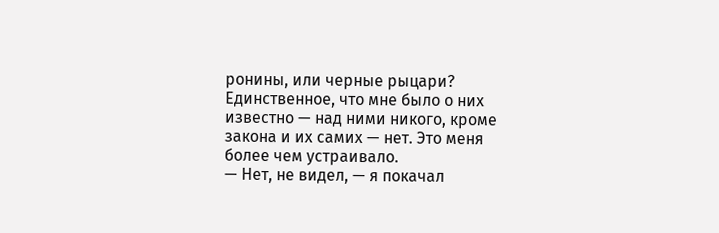ронины, или черные рыцари?
Единственное, что мне было о них известно — над ними никого, кроме закона и их самих — нет. Это меня более чем устраивало.
— Нет, не видел, — я покачал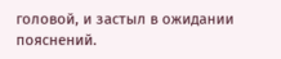головой, и застыл в ожидании пояснений.